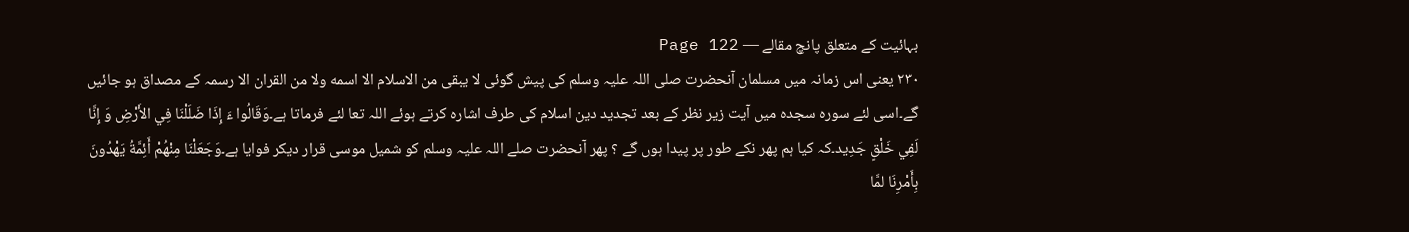بہائیت کے متعلق پانچ مقالے — Page 122
۲۳۰ یعنی اس زمانہ میں مسلمان آنحضرت صلی اللہ علیہ وسلم کی پیش گوئی لا يبقى من الاسلام الا اسمه ولا من القران الا رسمہ کے مصداق ہو جائیں گے۔اسی لئے سورہ سجدہ میں آیت زیر نظر کے بعد تجدید دین اسلام کی طرف اشارہ کرتے ہوئے اللہ تعا لئے فرماتا ہے۔وَقَالُوا ءَ إِذَا ضَلَلْنَا فِي الأَرْضِ وَ إِنَّا لَفِي خَلْقٍ جَدِيد۔کہ کیا ہم پھر نکے طور پر پیدا ہوں گے ؟ پھر آنحضرت صلے اللہ علیہ وسلم کو شمیل موسی قرار دیکر فوایا ہے۔وَجَعَلْنَا مِنْهُمْ أَئِمَّةُ يَهْدُونَ بِأَمْرِنَا لمَّا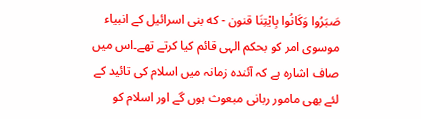صَبَرُوا وَكَانُوا بِايْتِنَا قنون - که بنی اسرائیل کے انبیاء موسوی امر کو بحکم الہی قائم کیا کرتے تھے۔اس میں صاف اشارہ ہے کہ آئندہ زمانہ میں اسلام کی تائید کے لئے بھی مامور ربانی مبعوث ہوں گے اور اسلام کو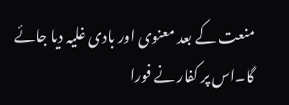منعت کے بعد معنوی اور بادی غلیہ دیا جائے گا۔اس پر کفار نے فورا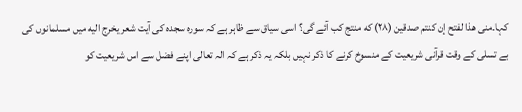کہا۔منی هذا لفتح إن كنتم صدقین (۲۸) که منتج کب آئے گی؟ اسی سیاق سے ظاہر ہے کہ سورہ سجدہ کی آیت شعر يخرج اليه میں مسلمانوں کی بے تسلی کے وقت قرآنی شریعیت کے منسوخ کرنے کا ذکر نہیں بلکہ یہ ذکر ہے کہ الہ تعالی اپنے فضل سے اس شریعیت کو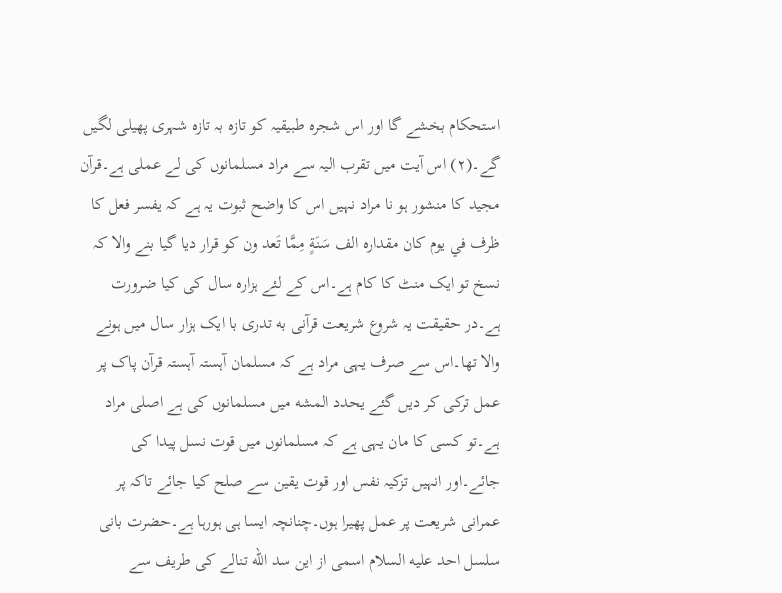استحکام بخشے گا اور اس شجرہ طبیقیہ کو تازہ بہ تازہ شہری پھیلی لگیں گے۔(۲) اس آیت میں تقرب الیہ سے مراد مسلمانوں کی لے عملی ہے۔قرآن مجید کا منشور ہو نا مراد نہیں اس کا واضح ثبوت یہ ہے کہ یفسر فعل کا ظرف في يوم كان مقداره الف سَنَةٍ مِمَّا تَعد ون کو قرار دیا گیا بنے والا کہ نسخ تو ایک منٹ کا کام ہے۔اس کے لئے ہزارہ سال کی کیا ضرورت ہے۔در حقیقت یہ شروع شریعت قرآنی به تدری با ایک ہزار سال میں ہونے والا تھا۔اس سے صرف یہی مراد ہے کہ مسلمان آہستہ آہستہ قرآن پاک پر عمل ترکی کر دیں گئے يحدد المشه میں مسلمانوں کی ہے اصلی مراد ہے۔تو کسی کا مان یہی ہے کہ مسلمانوں میں قوت نسل پیدا کی جائے۔اور انہیں تزکیہ نفس اور قوت یقین سے صلح کیا جائے تاکہ پر عمرانی شریعت پر عمل پھیرا ہوں۔چنانچہ ایسا ہی ہورہا ہے۔حضرت بانی سلسل احد علیه السلام اسمی از این سد الله تنالے کی طریف سے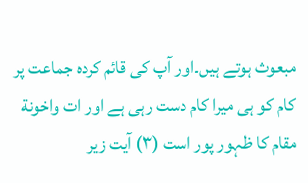مبعوث ہوتے ہیں۔اور آپ کی قائم کردہ جماعت پر کام کو ہی میرا کام دست رہی ہے اور ات واخونة مقام کا ظہور پور است (۳) آیت زیر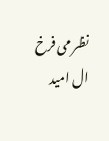نظر می فرخ ال امید